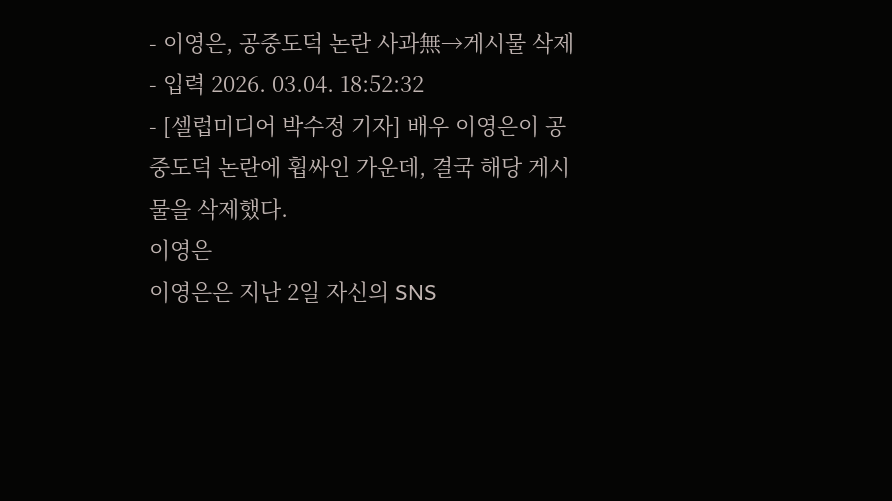- 이영은, 공중도덕 논란 사과無→게시물 삭제
- 입력 2026. 03.04. 18:52:32
- [셀럽미디어 박수정 기자] 배우 이영은이 공중도덕 논란에 휩싸인 가운데, 결국 해당 게시물을 삭제했다.
이영은
이영은은 지난 2일 자신의 SNS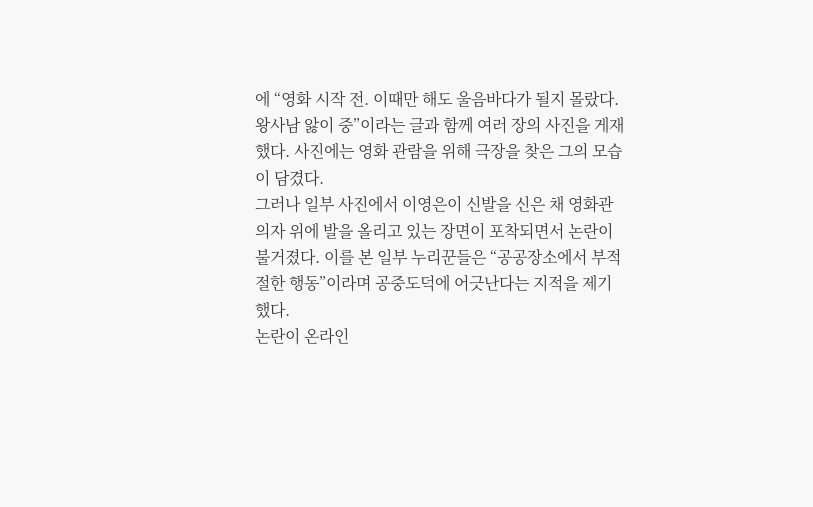에 “영화 시작 전. 이때만 해도 울음바다가 될지 몰랐다. 왕사남 앓이 중”이라는 글과 함께 여러 장의 사진을 게재했다. 사진에는 영화 관람을 위해 극장을 찾은 그의 모습이 담겼다.
그러나 일부 사진에서 이영은이 신발을 신은 채 영화관 의자 위에 발을 올리고 있는 장면이 포착되면서 논란이 불거졌다. 이를 본 일부 누리꾼들은 “공공장소에서 부적절한 행동”이라며 공중도덕에 어긋난다는 지적을 제기했다.
논란이 온라인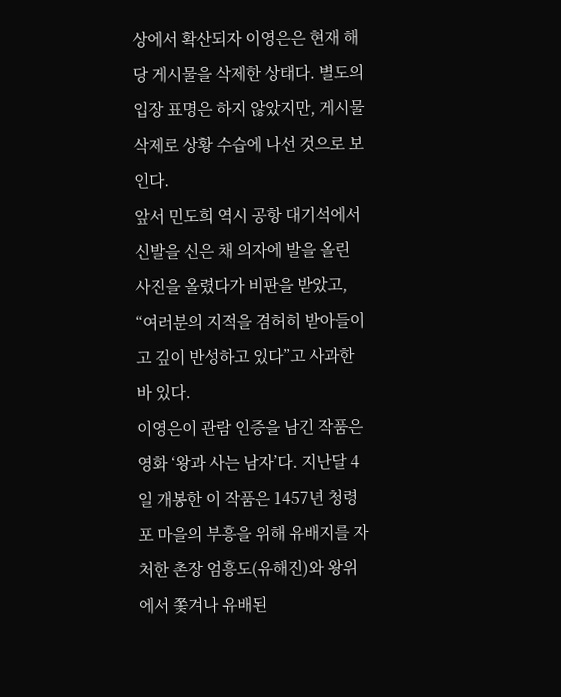상에서 확산되자 이영은은 현재 해당 게시물을 삭제한 상태다. 별도의 입장 표명은 하지 않았지만, 게시물 삭제로 상황 수습에 나선 것으로 보인다.
앞서 민도희 역시 공항 대기석에서 신발을 신은 채 의자에 발을 올린 사진을 올렸다가 비판을 받았고, “여러분의 지적을 겸허히 받아들이고 깊이 반성하고 있다”고 사과한 바 있다.
이영은이 관람 인증을 남긴 작품은 영화 ‘왕과 사는 남자’다. 지난달 4일 개봉한 이 작품은 1457년 청령포 마을의 부흥을 위해 유배지를 자처한 촌장 엄흥도(유해진)와 왕위에서 쫓겨나 유배된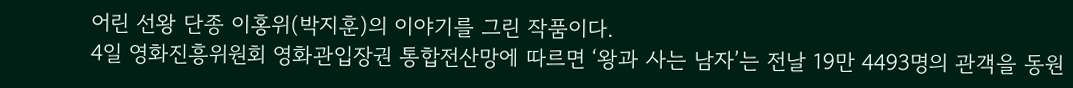어린 선왕 단종 이홍위(박지훈)의 이야기를 그린 작품이다.
4일 영화진흥위원회 영화관입장권 통합전산망에 따르면 ‘왕과 사는 남자’는 전날 19만 4493명의 관객을 동원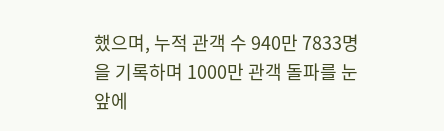했으며, 누적 관객 수 940만 7833명을 기록하며 1000만 관객 돌파를 눈앞에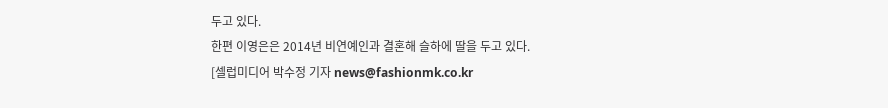두고 있다.
한편 이영은은 2014년 비연예인과 결혼해 슬하에 딸을 두고 있다.
[셀럽미디어 박수정 기자 news@fashionmk.co.kr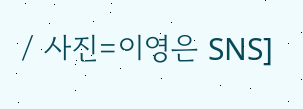/ 사진=이영은 SNS]